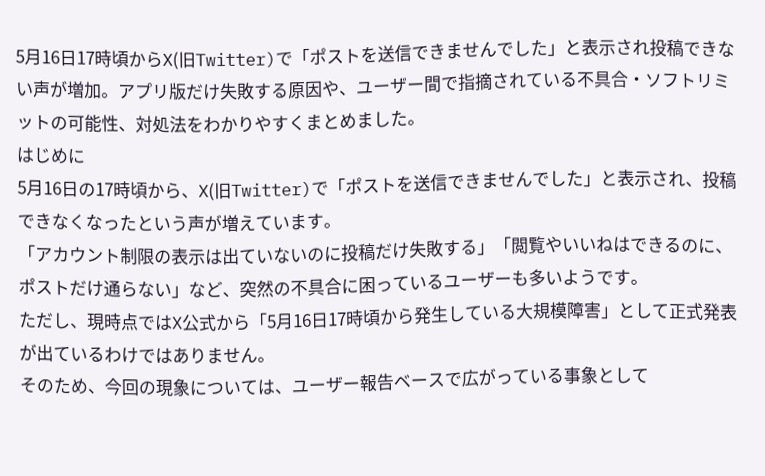5月16日17時頃からX(旧Twitter)で「ポストを送信できませんでした」と表示され投稿できない声が増加。アプリ版だけ失敗する原因や、ユーザー間で指摘されている不具合・ソフトリミットの可能性、対処法をわかりやすくまとめました。
はじめに
5月16日の17時頃から、X(旧Twitter)で「ポストを送信できませんでした」と表示され、投稿できなくなったという声が増えています。
「アカウント制限の表示は出ていないのに投稿だけ失敗する」「閲覧やいいねはできるのに、ポストだけ通らない」など、突然の不具合に困っているユーザーも多いようです。
ただし、現時点ではX公式から「5月16日17時頃から発生している大規模障害」として正式発表が出ているわけではありません。
そのため、今回の現象については、ユーザー報告ベースで広がっている事象として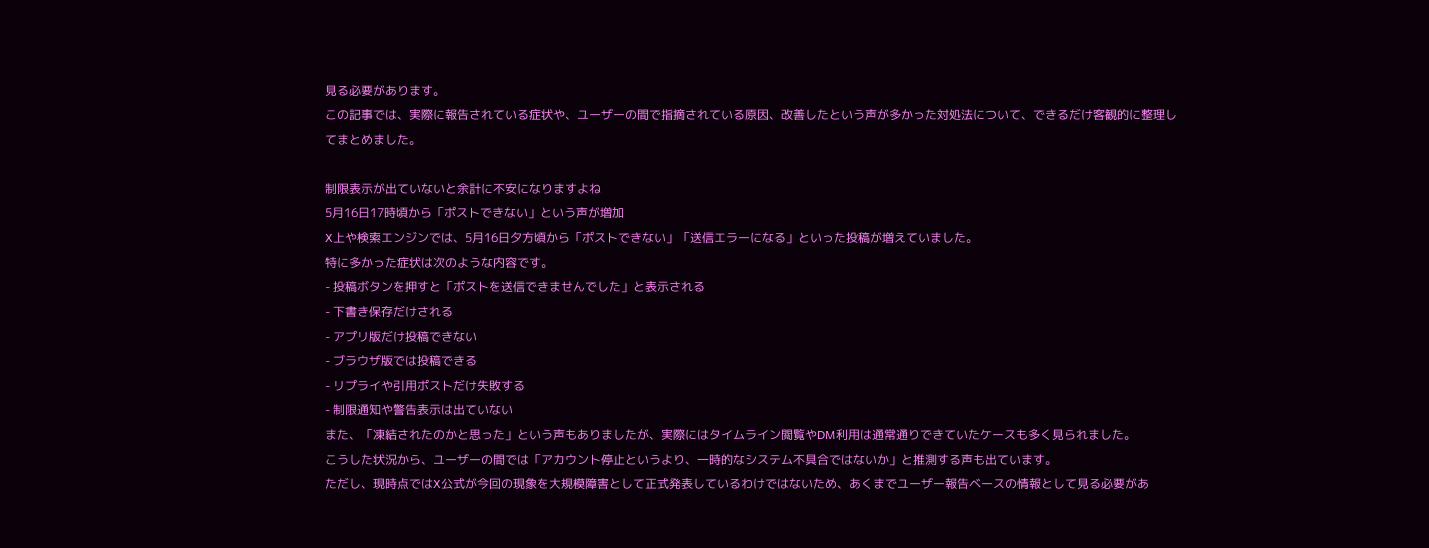見る必要があります。
この記事では、実際に報告されている症状や、ユーザーの間で指摘されている原因、改善したという声が多かった対処法について、できるだけ客観的に整理してまとめました。

制限表示が出ていないと余計に不安になりますよね
5月16日17時頃から「ポストできない」という声が増加
X上や検索エンジンでは、5月16日夕方頃から「ポストできない」「送信エラーになる」といった投稿が増えていました。
特に多かった症状は次のような内容です。
- 投稿ボタンを押すと「ポストを送信できませんでした」と表示される
- 下書き保存だけされる
- アプリ版だけ投稿できない
- ブラウザ版では投稿できる
- リプライや引用ポストだけ失敗する
- 制限通知や警告表示は出ていない
また、「凍結されたのかと思った」という声もありましたが、実際にはタイムライン閲覧やDM利用は通常通りできていたケースも多く見られました。
こうした状況から、ユーザーの間では「アカウント停止というより、一時的なシステム不具合ではないか」と推測する声も出ています。
ただし、現時点ではX公式が今回の現象を大規模障害として正式発表しているわけではないため、あくまでユーザー報告ベースの情報として見る必要があ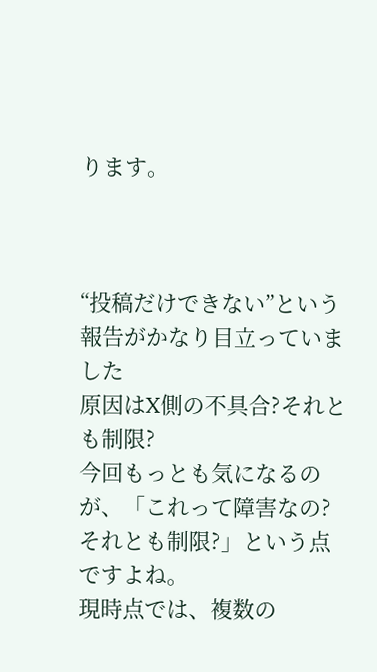ります。



“投稿だけできない”という報告がかなり目立っていました
原因はX側の不具合?それとも制限?
今回もっとも気になるのが、「これって障害なの?それとも制限?」という点ですよね。
現時点では、複数の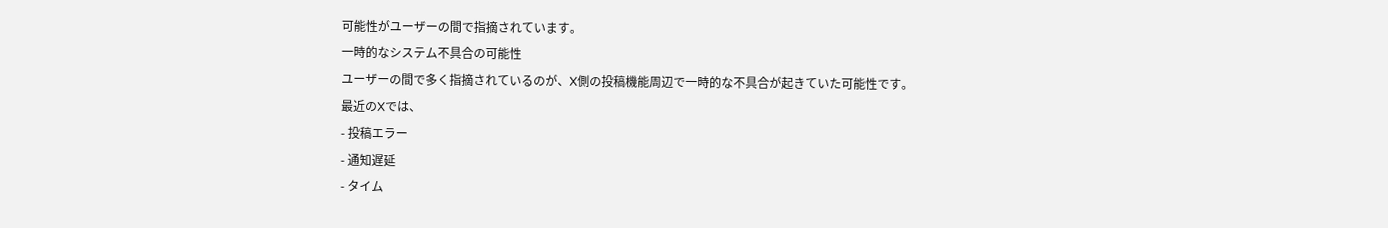可能性がユーザーの間で指摘されています。
一時的なシステム不具合の可能性
ユーザーの間で多く指摘されているのが、X側の投稿機能周辺で一時的な不具合が起きていた可能性です。
最近のXでは、
- 投稿エラー
- 通知遅延
- タイム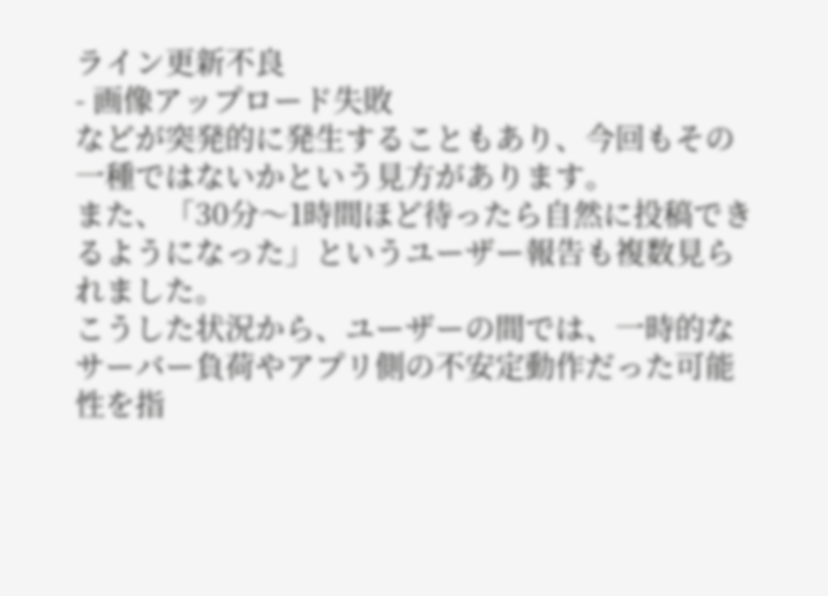ライン更新不良
- 画像アップロード失敗
などが突発的に発生することもあり、今回もその一種ではないかという見方があります。
また、「30分〜1時間ほど待ったら自然に投稿できるようになった」というユーザー報告も複数見られました。
こうした状況から、ユーザーの間では、一時的なサーバー負荷やアプリ側の不安定動作だった可能性を指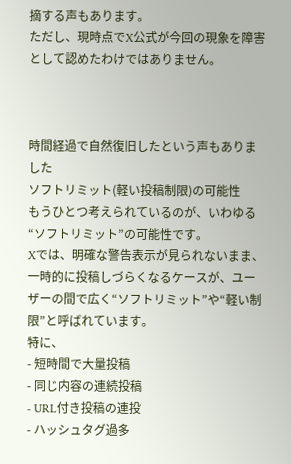摘する声もあります。
ただし、現時点でX公式が今回の現象を障害として認めたわけではありません。



時間経過で自然復旧したという声もありました
ソフトリミット(軽い投稿制限)の可能性
もうひとつ考えられているのが、いわゆる“ソフトリミット”の可能性です。
Xでは、明確な警告表示が見られないまま、一時的に投稿しづらくなるケースが、ユーザーの間で広く“ソフトリミット”や“軽い制限”と呼ばれています。
特に、
- 短時間で大量投稿
- 同じ内容の連続投稿
- URL付き投稿の連投
- ハッシュタグ過多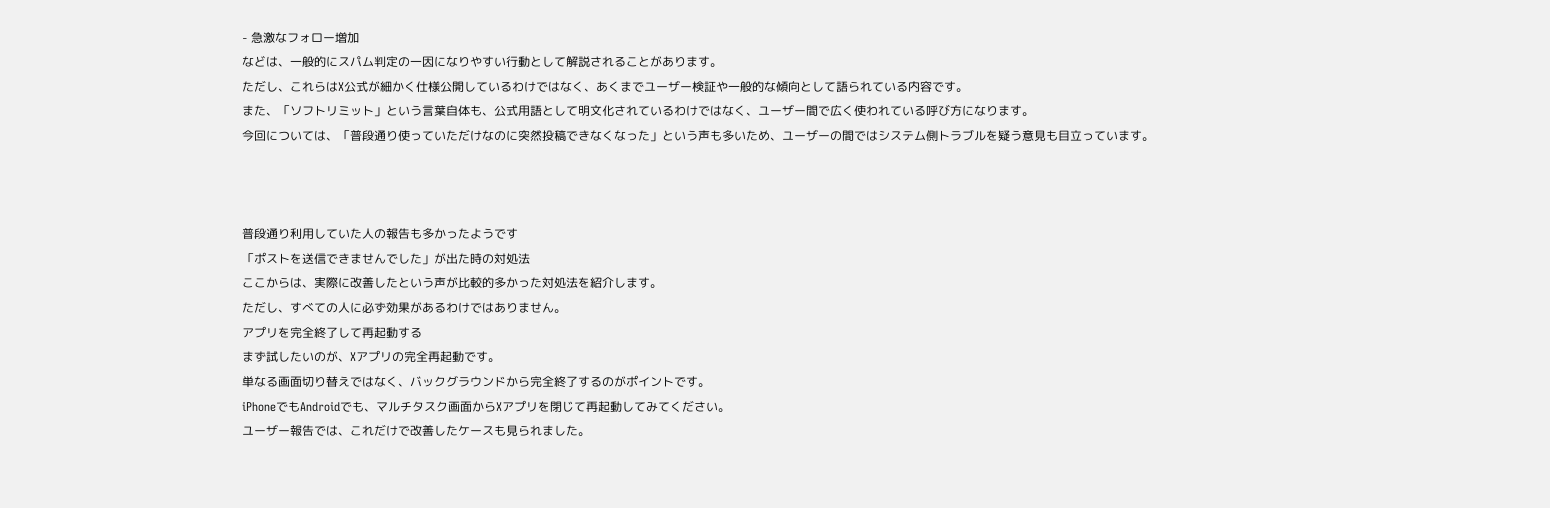- 急激なフォロー増加
などは、一般的にスパム判定の一因になりやすい行動として解説されることがあります。
ただし、これらはX公式が細かく仕様公開しているわけではなく、あくまでユーザー検証や一般的な傾向として語られている内容です。
また、「ソフトリミット」という言葉自体も、公式用語として明文化されているわけではなく、ユーザー間で広く使われている呼び方になります。
今回については、「普段通り使っていただけなのに突然投稿できなくなった」という声も多いため、ユーザーの間ではシステム側トラブルを疑う意見も目立っています。



普段通り利用していた人の報告も多かったようです
「ポストを送信できませんでした」が出た時の対処法
ここからは、実際に改善したという声が比較的多かった対処法を紹介します。
ただし、すべての人に必ず効果があるわけではありません。
アプリを完全終了して再起動する
まず試したいのが、Xアプリの完全再起動です。
単なる画面切り替えではなく、バックグラウンドから完全終了するのがポイントです。
iPhoneでもAndroidでも、マルチタスク画面からXアプリを閉じて再起動してみてください。
ユーザー報告では、これだけで改善したケースも見られました。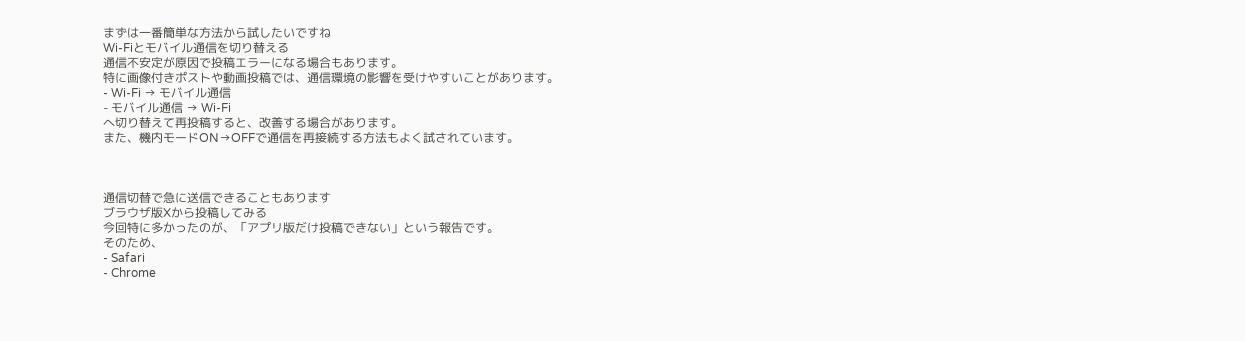まずは一番簡単な方法から試したいですね
Wi-Fiとモバイル通信を切り替える
通信不安定が原因で投稿エラーになる場合もあります。
特に画像付きポストや動画投稿では、通信環境の影響を受けやすいことがあります。
- Wi-Fi → モバイル通信
- モバイル通信 → Wi-Fi
へ切り替えて再投稿すると、改善する場合があります。
また、機内モードON→OFFで通信を再接続する方法もよく試されています。



通信切替で急に送信できることもあります
ブラウザ版Xから投稿してみる
今回特に多かったのが、「アプリ版だけ投稿できない」という報告です。
そのため、
- Safari
- Chrome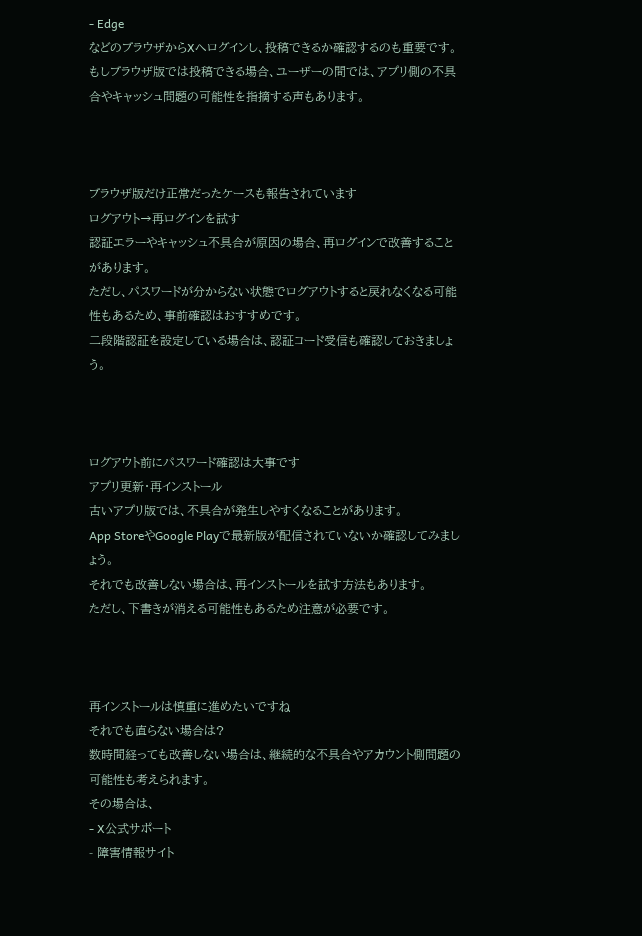- Edge
などのブラウザからXへログインし、投稿できるか確認するのも重要です。
もしブラウザ版では投稿できる場合、ユーザーの間では、アプリ側の不具合やキャッシュ問題の可能性を指摘する声もあります。



ブラウザ版だけ正常だったケースも報告されています
ログアウト→再ログインを試す
認証エラーやキャッシュ不具合が原因の場合、再ログインで改善することがあります。
ただし、パスワードが分からない状態でログアウトすると戻れなくなる可能性もあるため、事前確認はおすすめです。
二段階認証を設定している場合は、認証コード受信も確認しておきましょう。



ログアウト前にパスワード確認は大事です
アプリ更新・再インストール
古いアプリ版では、不具合が発生しやすくなることがあります。
App StoreやGoogle Playで最新版が配信されていないか確認してみましょう。
それでも改善しない場合は、再インストールを試す方法もあります。
ただし、下書きが消える可能性もあるため注意が必要です。



再インストールは慎重に進めたいですね
それでも直らない場合は?
数時間経っても改善しない場合は、継続的な不具合やアカウント側問題の可能性も考えられます。
その場合は、
- X公式サポート
- 障害情報サイト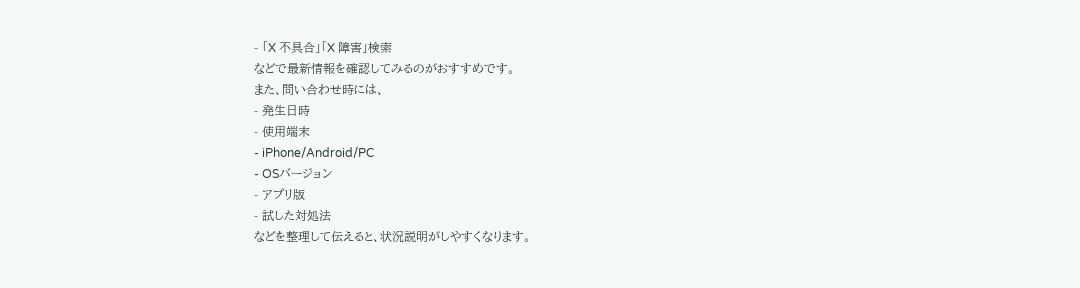- 「X 不具合」「X 障害」検索
などで最新情報を確認してみるのがおすすめです。
また、問い合わせ時には、
- 発生日時
- 使用端末
- iPhone/Android/PC
- OSバージョン
- アプリ版
- 試した対処法
などを整理して伝えると、状況説明がしやすくなります。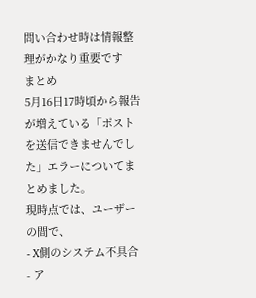問い合わせ時は情報整理がかなり重要です
まとめ
5月16日17時頃から報告が増えている「ポストを送信できませんでした」エラーについてまとめました。
現時点では、ユーザーの間で、
- X側のシステム不具合
- ア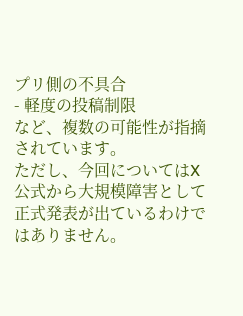プリ側の不具合
- 軽度の投稿制限
など、複数の可能性が指摘されています。
ただし、今回についてはX公式から大規模障害として正式発表が出ているわけではありません。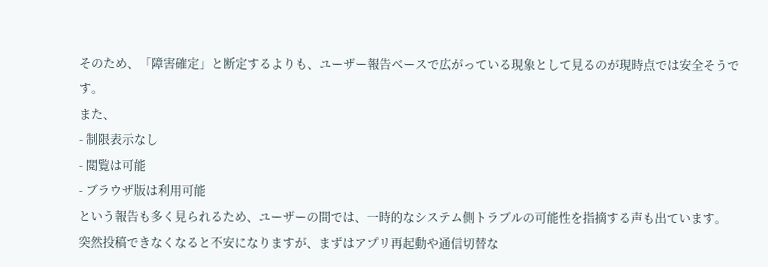そのため、「障害確定」と断定するよりも、ユーザー報告ベースで広がっている現象として見るのが現時点では安全そうです。
また、
- 制限表示なし
- 閲覧は可能
- ブラウザ版は利用可能
という報告も多く見られるため、ユーザーの間では、一時的なシステム側トラブルの可能性を指摘する声も出ています。
突然投稿できなくなると不安になりますが、まずはアプリ再起動や通信切替な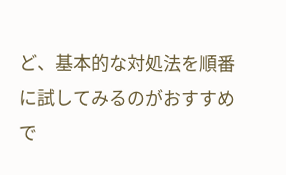ど、基本的な対処法を順番に試してみるのがおすすめで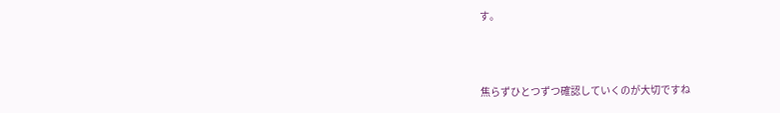す。



焦らずひとつずつ確認していくのが大切ですね